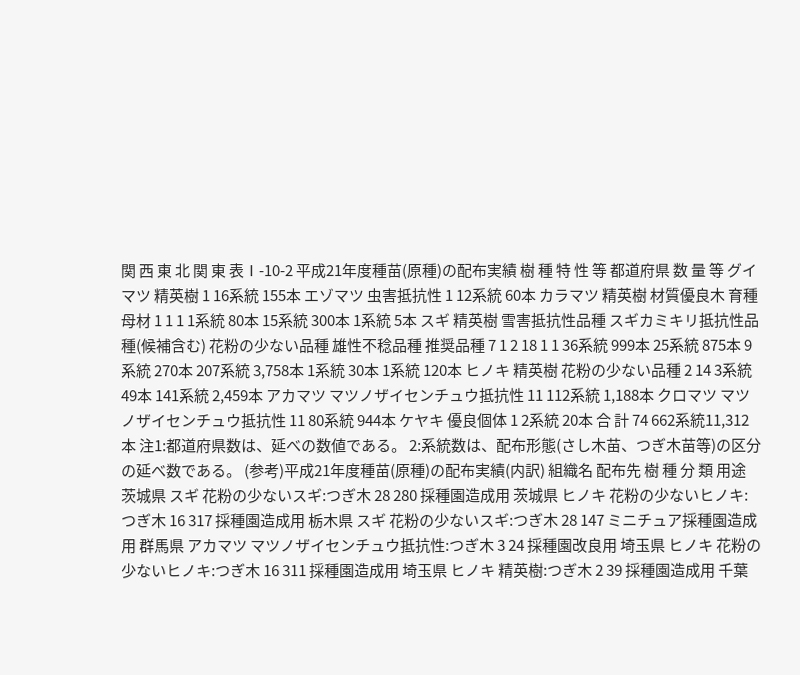関 西 東 北 関 東 表Ⅰ-10-2 平成21年度種苗(原種)の配布実績 樹 種 特 性 等 都道府県 数 量 等 グイマツ 精英樹 1 16系統 155本 エゾマツ 虫害抵抗性 1 12系統 60本 カラマツ 精英樹 材質優良木 育種母材 1 1 1 1系統 80本 15系統 300本 1系統 5本 スギ 精英樹 雪害抵抗性品種 スギカミキリ抵抗性品種(候補含む) 花粉の少ない品種 雄性不稔品種 推奨品種 7 1 2 18 1 1 36系統 999本 25系統 875本 9系統 270本 207系統 3,758本 1系統 30本 1系統 120本 ヒノキ 精英樹 花粉の少ない品種 2 14 3系統 49本 141系統 2,459本 アカマツ マツノザイセンチュウ抵抗性 11 112系統 1,188本 クロマツ マツノザイセンチュウ抵抗性 11 80系統 944本 ケヤキ 優良個体 1 2系統 20本 合 計 74 662系統11,312本 注1:都道府県数は、延べの数値である。 2:系統数は、配布形態(さし木苗、つぎ木苗等)の区分の延べ数である。 (参考)平成21年度種苗(原種)の配布実績(内訳) 組織名 配布先 樹 種 分 類 用途 茨城県 スギ 花粉の少ないスギ:つぎ木 28 280 採種園造成用 茨城県 ヒノキ 花粉の少ないヒノキ:つぎ木 16 317 採種園造成用 栃木県 スギ 花粉の少ないスギ:つぎ木 28 147 ミニチュア採種園造成用 群馬県 アカマツ マツノザイセンチュウ抵抗性:つぎ木 3 24 採種園改良用 埼玉県 ヒノキ 花粉の少ないヒノキ:つぎ木 16 311 採種園造成用 埼玉県 ヒノキ 精英樹:つぎ木 2 39 採種園造成用 千葉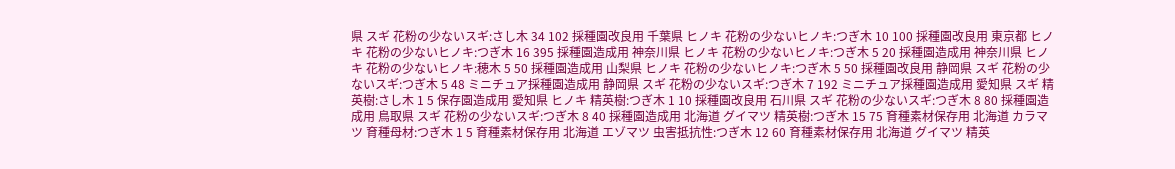県 スギ 花粉の少ないスギ:さし木 34 102 採種園改良用 千葉県 ヒノキ 花粉の少ないヒノキ:つぎ木 10 100 採種園改良用 東京都 ヒノキ 花粉の少ないヒノキ:つぎ木 16 395 採種園造成用 神奈川県 ヒノキ 花粉の少ないヒノキ:つぎ木 5 20 採種園造成用 神奈川県 ヒノキ 花粉の少ないヒノキ:穂木 5 50 採種園造成用 山梨県 ヒノキ 花粉の少ないヒノキ:つぎ木 5 50 採種園改良用 静岡県 スギ 花粉の少ないスギ:つぎ木 5 48 ミニチュア採種園造成用 静岡県 スギ 花粉の少ないスギ:つぎ木 7 192 ミニチュア採種園造成用 愛知県 スギ 精英樹:さし木 1 5 保存園造成用 愛知県 ヒノキ 精英樹:つぎ木 1 10 採種園改良用 石川県 スギ 花粉の少ないスギ:つぎ木 8 80 採種園造成用 鳥取県 スギ 花粉の少ないスギ:つぎ木 8 40 採種園造成用 北海道 グイマツ 精英樹:つぎ木 15 75 育種素材保存用 北海道 カラマツ 育種母材:つぎ木 1 5 育種素材保存用 北海道 エゾマツ 虫害抵抗性:つぎ木 12 60 育種素材保存用 北海道 グイマツ 精英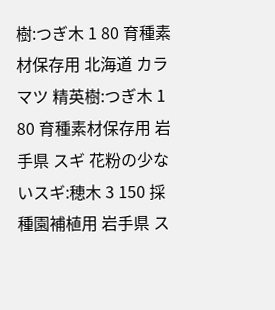樹:つぎ木 1 80 育種素材保存用 北海道 カラマツ 精英樹:つぎ木 1 80 育種素材保存用 岩手県 スギ 花粉の少ないスギ:穂木 3 150 採種園補植用 岩手県 ス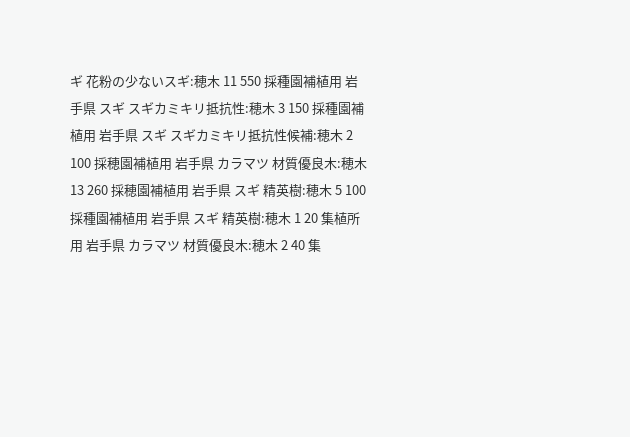ギ 花粉の少ないスギ:穂木 11 550 採種園補植用 岩手県 スギ スギカミキリ抵抗性:穂木 3 150 採種園補植用 岩手県 スギ スギカミキリ抵抗性候補:穂木 2 100 採穂園補植用 岩手県 カラマツ 材質優良木:穂木 13 260 採穂園補植用 岩手県 スギ 精英樹:穂木 5 100 採種園補植用 岩手県 スギ 精英樹:穂木 1 20 集植所用 岩手県 カラマツ 材質優良木:穂木 2 40 集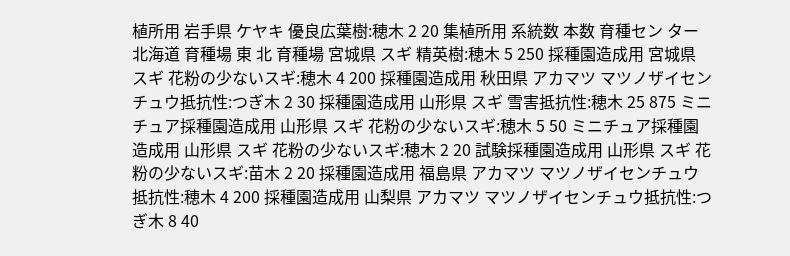植所用 岩手県 ケヤキ 優良広葉樹:穂木 2 20 集植所用 系統数 本数 育種セン ター 北海道 育種場 東 北 育種場 宮城県 スギ 精英樹:穂木 5 250 採種園造成用 宮城県 スギ 花粉の少ないスギ:穂木 4 200 採種園造成用 秋田県 アカマツ マツノザイセンチュウ抵抗性:つぎ木 2 30 採種園造成用 山形県 スギ 雪害抵抗性:穂木 25 875 ミニチュア採種園造成用 山形県 スギ 花粉の少ないスギ:穂木 5 50 ミニチュア採種園造成用 山形県 スギ 花粉の少ないスギ:穂木 2 20 試験採種園造成用 山形県 スギ 花粉の少ないスギ:苗木 2 20 採種園造成用 福島県 アカマツ マツノザイセンチュウ抵抗性:穂木 4 200 採種園造成用 山梨県 アカマツ マツノザイセンチュウ抵抗性:つぎ木 8 40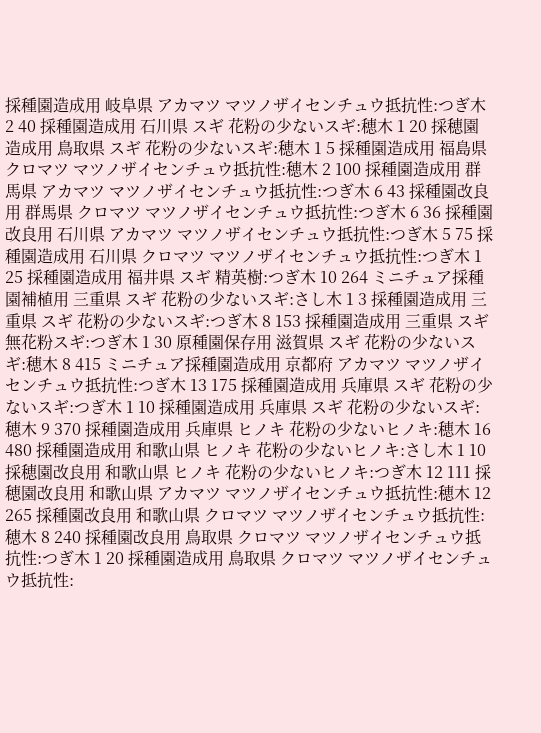採種園造成用 岐阜県 アカマツ マツノザイセンチュウ抵抗性:つぎ木 2 40 採種園造成用 石川県 スギ 花粉の少ないスギ:穂木 1 20 採穂園造成用 鳥取県 スギ 花粉の少ないスギ:穂木 1 5 採種園造成用 福島県 クロマツ マツノザイセンチュウ抵抗性:穂木 2 100 採種園造成用 群馬県 アカマツ マツノザイセンチュウ抵抗性:つぎ木 6 43 採種園改良用 群馬県 クロマツ マツノザイセンチュウ抵抗性:つぎ木 6 36 採種園改良用 石川県 アカマツ マツノザイセンチュウ抵抗性:つぎ木 5 75 採種園造成用 石川県 クロマツ マツノザイセンチュウ抵抗性:つぎ木 1 25 採種園造成用 福井県 スギ 精英樹:つぎ木 10 264 ミニチュア採種園補植用 三重県 スギ 花粉の少ないスギ:さし木 1 3 採種園造成用 三重県 スギ 花粉の少ないスギ:つぎ木 8 153 採種園造成用 三重県 スギ 無花粉スギ:つぎ木 1 30 原種園保存用 滋賀県 スギ 花粉の少ないスギ:穂木 8 415 ミニチュア採種園造成用 京都府 アカマツ マツノザイセンチュウ抵抗性:つぎ木 13 175 採種園造成用 兵庫県 スギ 花粉の少ないスギ:つぎ木 1 10 採種園造成用 兵庫県 スギ 花粉の少ないスギ:穂木 9 370 採種園造成用 兵庫県 ヒノキ 花粉の少ないヒノキ:穂木 16 480 採種園造成用 和歌山県 ヒノキ 花粉の少ないヒノキ:さし木 1 10 採穂園改良用 和歌山県 ヒノキ 花粉の少ないヒノキ:つぎ木 12 111 採穂園改良用 和歌山県 アカマツ マツノザイセンチュウ抵抗性:穂木 12 265 採種園改良用 和歌山県 クロマツ マツノザイセンチュウ抵抗性:穂木 8 240 採種園改良用 鳥取県 クロマツ マツノザイセンチュウ抵抗性:つぎ木 1 20 採種園造成用 鳥取県 クロマツ マツノザイセンチュウ抵抗性: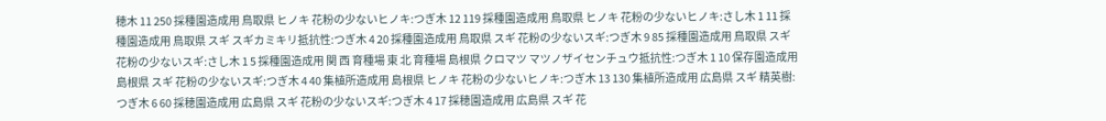穂木 11 250 採種園造成用 鳥取県 ヒノキ 花粉の少ないヒノキ:つぎ木 12 119 採種園造成用 鳥取県 ヒノキ 花粉の少ないヒノキ:さし木 1 11 採種園造成用 鳥取県 スギ スギカミキリ抵抗性:つぎ木 4 20 採種園造成用 鳥取県 スギ 花粉の少ないスギ:つぎ木 9 85 採種園造成用 鳥取県 スギ 花粉の少ないスギ:さし木 1 5 採種園造成用 関 西 育種場 東 北 育種場 島根県 クロマツ マツノザイセンチュウ抵抗性:つぎ木 1 10 保存園造成用 島根県 スギ 花粉の少ないスギ:つぎ木 4 40 集植所造成用 島根県 ヒノキ 花粉の少ないヒノキ:つぎ木 13 130 集植所造成用 広島県 スギ 精英樹:つぎ木 6 60 採穂園造成用 広島県 スギ 花粉の少ないスギ:つぎ木 4 17 採穂園造成用 広島県 スギ 花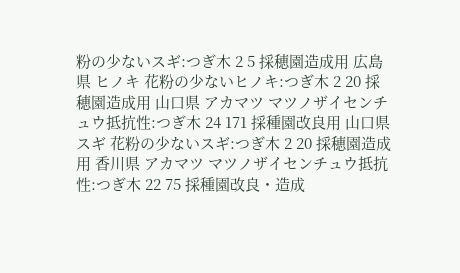粉の少ないスギ:つぎ木 2 5 採穂園造成用 広島県 ヒノキ 花粉の少ないヒノキ:つぎ木 2 20 採穂園造成用 山口県 アカマツ マツノザイセンチュウ抵抗性:つぎ木 24 171 採種園改良用 山口県 スギ 花粉の少ないスギ:つぎ木 2 20 採穂園造成用 香川県 アカマツ マツノザイセンチュウ抵抗性:つぎ木 22 75 採種園改良・造成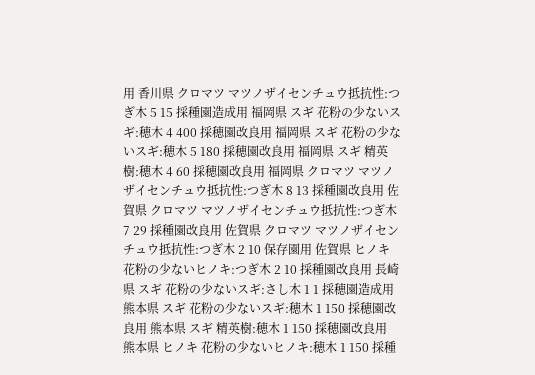用 香川県 クロマツ マツノザイセンチュウ抵抗性:つぎ木 5 15 採種園造成用 福岡県 スギ 花粉の少ないスギ:穂木 4 400 採穂園改良用 福岡県 スギ 花粉の少ないスギ:穂木 5 180 採穂園改良用 福岡県 スギ 精英樹:穂木 4 60 採穂園改良用 福岡県 クロマツ マツノザイセンチュウ抵抗性:つぎ木 8 13 採種園改良用 佐賀県 クロマツ マツノザイセンチュウ抵抗性:つぎ木 7 29 採種園改良用 佐賀県 クロマツ マツノザイセンチュウ抵抗性:つぎ木 2 10 保存園用 佐賀県 ヒノキ 花粉の少ないヒノキ:つぎ木 2 10 採種園改良用 長崎県 スギ 花粉の少ないスギ:さし木 1 1 採穂園造成用 熊本県 スギ 花粉の少ないスギ:穂木 1 150 採穂園改良用 熊本県 スギ 精英樹:穂木 1 150 採穂園改良用 熊本県 ヒノキ 花粉の少ないヒノキ:穂木 1 150 採種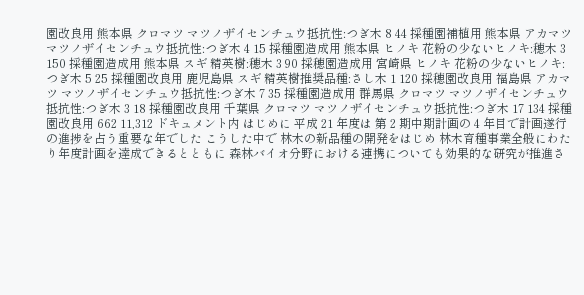園改良用 熊本県 クロマツ マツノザイセンチュウ抵抗性:つぎ木 8 44 採種園補植用 熊本県 アカマツ マツノザイセンチュウ抵抗性:つぎ木 4 15 採種園造成用 熊本県 ヒノキ 花粉の少ないヒノキ:穂木 3 150 採種園造成用 熊本県 スギ 精英樹:穂木 3 90 採穂園造成用 宮崎県 ヒノキ 花粉の少ないヒノキ:つぎ木 5 25 採種園改良用 鹿児島県 スギ 精英樹推奨品種:さし木 1 120 採穂園改良用 福島県 アカマツ マツノザイセンチュウ抵抗性:つぎ木 7 35 採種園造成用 群馬県 クロマツ マツノザイセンチュウ抵抗性:つぎ木 3 18 採種園改良用 千葉県 クロマツ マツノザイセンチュウ抵抗性:つぎ木 17 134 採種園改良用 662 11,312 ドキュメント内 はじめに 平成 21 年度は 第 2 期中期計画の 4 年目で計画遂行の進捗を占う重要な年でした こうした中で 林木の新品種の開発をはじめ 林木育種事業全般にわたり年度計画を達成できるとともに 森林バイオ分野における連携についても効果的な研究が推進さ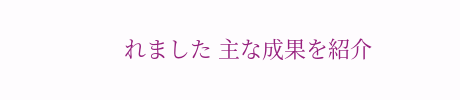れました 主な成果を紹介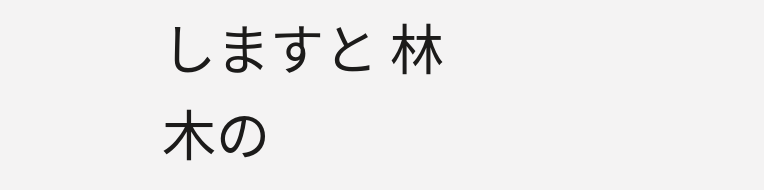しますと 林木の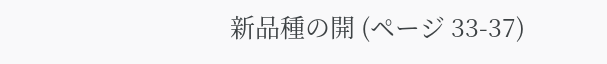新品種の開 (ページ 33-37)